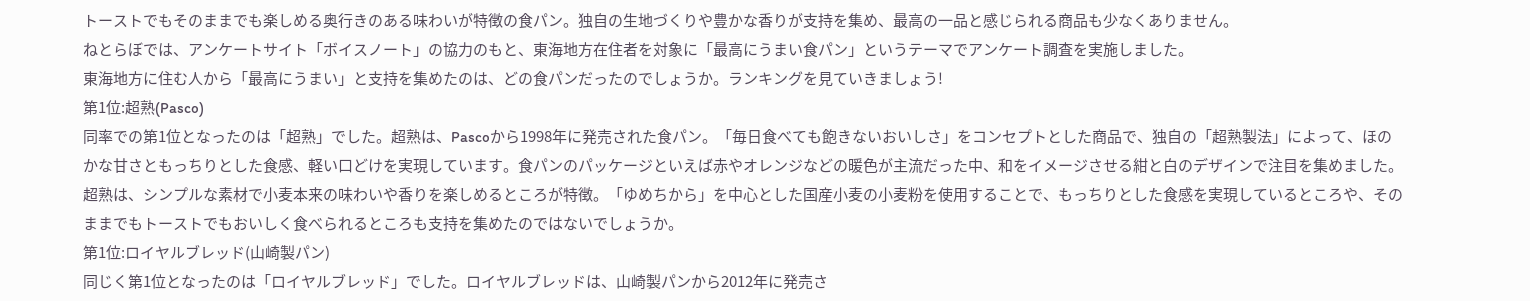トーストでもそのままでも楽しめる奥行きのある味わいが特徴の食パン。独自の生地づくりや豊かな香りが支持を集め、最高の一品と感じられる商品も少なくありません。
ねとらぼでは、アンケートサイト「ボイスノート」の協力のもと、東海地方在住者を対象に「最高にうまい食パン」というテーマでアンケート調査を実施しました。
東海地方に住む人から「最高にうまい」と支持を集めたのは、どの食パンだったのでしょうか。ランキングを見ていきましょう!
第1位:超熟(Pasco)
同率での第1位となったのは「超熟」でした。超熟は、Pascoから1998年に発売された食パン。「毎日食べても飽きないおいしさ」をコンセプトとした商品で、独自の「超熟製法」によって、ほのかな甘さともっちりとした食感、軽い口どけを実現しています。食パンのパッケージといえば赤やオレンジなどの暖色が主流だった中、和をイメージさせる紺と白のデザインで注目を集めました。
超熟は、シンプルな素材で小麦本来の味わいや香りを楽しめるところが特徴。「ゆめちから」を中心とした国産小麦の小麦粉を使用することで、もっちりとした食感を実現しているところや、そのままでもトーストでもおいしく食べられるところも支持を集めたのではないでしょうか。
第1位:ロイヤルブレッド(山崎製パン)
同じく第1位となったのは「ロイヤルブレッド」でした。ロイヤルブレッドは、山崎製パンから2012年に発売さ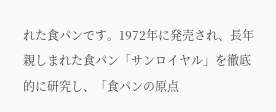れた食パンです。1972年に発売され、長年親しまれた食パン「サンロイヤル」を徹底的に研究し、「食パンの原点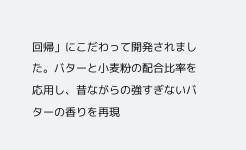回帰」にこだわって開発されました。バターと小麦粉の配合比率を応用し、昔ながらの強すぎないバターの香りを再現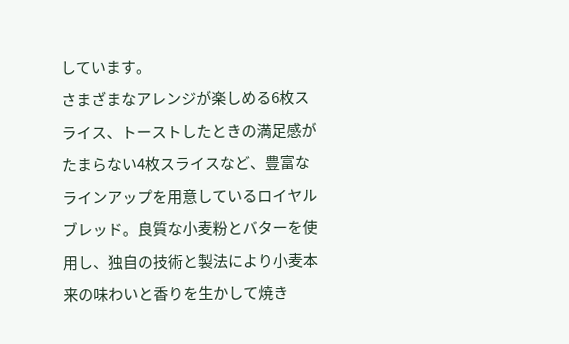しています。
さまざまなアレンジが楽しめる6枚スライス、トーストしたときの満足感がたまらない4枚スライスなど、豊富なラインアップを用意しているロイヤルブレッド。良質な小麦粉とバターを使用し、独自の技術と製法により小麦本来の味わいと香りを生かして焼き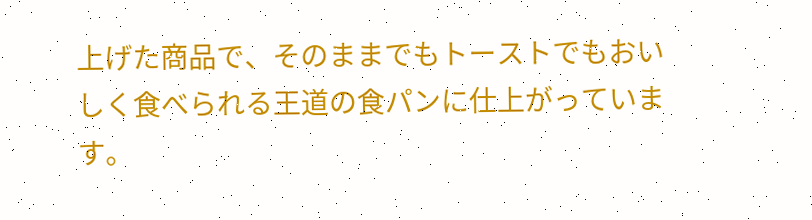上げた商品で、そのままでもトーストでもおいしく食べられる王道の食パンに仕上がっています。